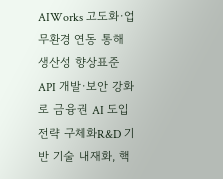AIWorks 고도화·업무환경 연동 통해 생산성 향상표준 API 개발·보안 강화로 금융권 AI 도입 전략 구체화R&D 기반 기술 내재화, 핵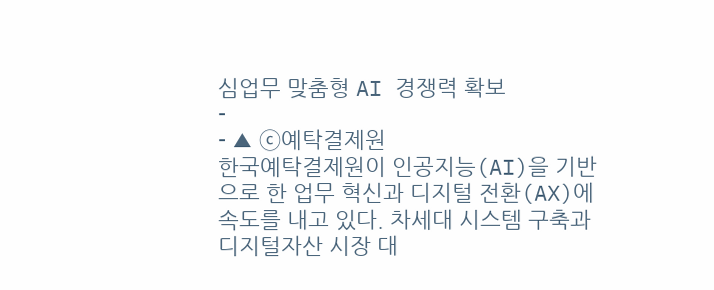심업무 맞춤형 AI 경쟁력 확보
-
- ▲ ⓒ예탁결제원
한국예탁결제원이 인공지능(AI)을 기반으로 한 업무 혁신과 디지털 전환(AX)에 속도를 내고 있다. 차세대 시스템 구축과 디지털자산 시장 대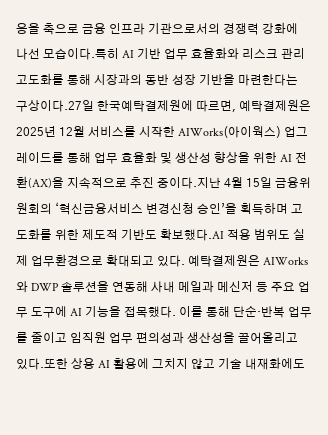응을 축으로 금융 인프라 기관으로서의 경쟁력 강화에 나선 모습이다.특히 AI 기반 업무 효율화와 리스크 관리 고도화를 통해 시장과의 동반 성장 기반을 마련한다는 구상이다.27일 한국예탁결제원에 따르면, 예탁결제원은 2025년 12월 서비스를 시작한 AIWorks(아이웍스) 업그레이드를 통해 업무 효율화 및 생산성 향상을 위한 AI 전환(AX)을 지속적으로 추진 중이다.지난 4월 15일 금융위원회의 ‘혁신금융서비스 변경신청 승인’을 획득하며 고도화를 위한 제도적 기반도 확보했다.AI 적용 범위도 실제 업무환경으로 확대되고 있다. 예탁결제원은 AIWorks와 DWP 솔루션을 연동해 사내 메일과 메신저 등 주요 업무 도구에 AI 기능을 접목했다. 이를 통해 단순·반복 업무를 줄이고 임직원 업무 편의성과 생산성을 끌어올리고 있다.또한 상용 AI 활용에 그치지 않고 기술 내재화에도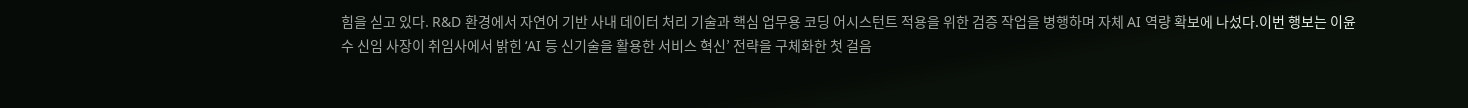힘을 싣고 있다. R&D 환경에서 자연어 기반 사내 데이터 처리 기술과 핵심 업무용 코딩 어시스턴트 적용을 위한 검증 작업을 병행하며 자체 AI 역량 확보에 나섰다.이번 행보는 이윤수 신임 사장이 취임사에서 밝힌 ‘AI 등 신기술을 활용한 서비스 혁신’ 전략을 구체화한 첫 걸음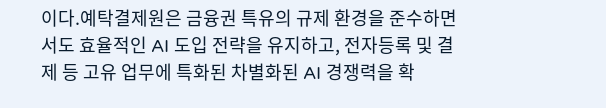이다.예탁결제원은 금융권 특유의 규제 환경을 준수하면서도 효율적인 AI 도입 전략을 유지하고, 전자등록 및 결제 등 고유 업무에 특화된 차별화된 AI 경쟁력을 확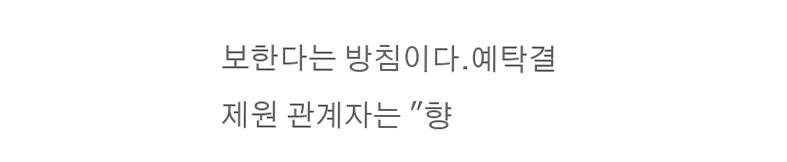보한다는 방침이다.예탁결제원 관계자는 "향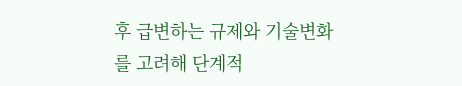후 급변하는 규제와 기술변화를 고려해 단계적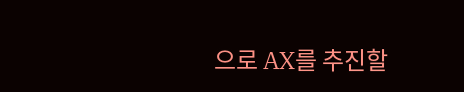으로 AX를 추진할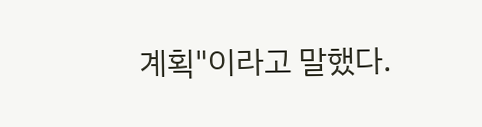계획"이라고 말했다.